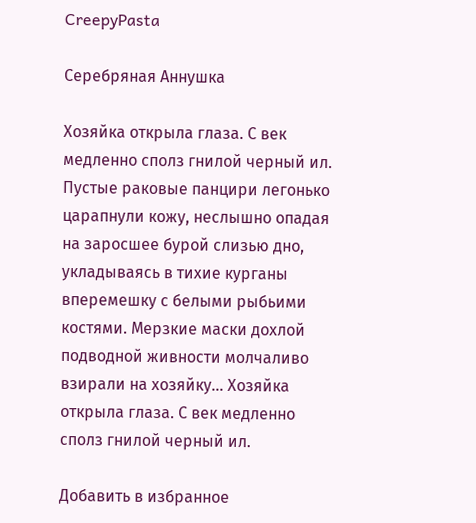CreepyPasta

Серебряная Аннушка

Хозяйка открыла глаза. С век медленно сполз гнилой черный ил. Пустые раковые панцири легонько царапнули кожу, неслышно опадая на заросшее бурой слизью дно, укладываясь в тихие курганы вперемешку с белыми рыбьими костями. Мерзкие маски дохлой подводной живности молчаливо взирали на хозяйку… Хозяйка открыла глаза. С век медленно сполз гнилой черный ил.

Добавить в избранное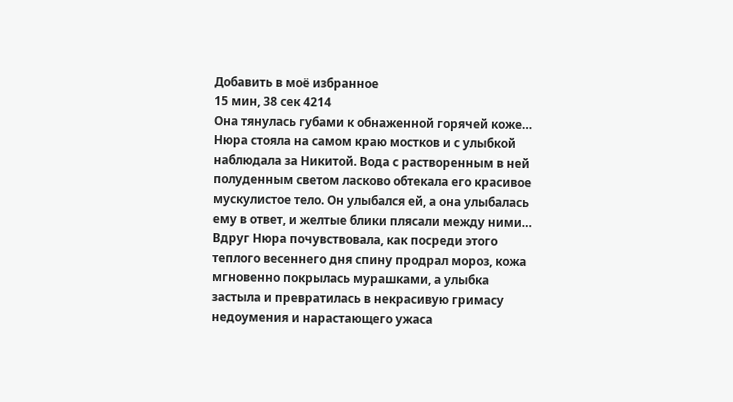Добавить в моё избранное
15 мин, 38 сек 4214
Она тянулась губами к обнаженной горячей коже… Нюра стояла на самом краю мостков и с улыбкой наблюдала за Никитой. Вода с растворенным в ней полуденным светом ласково обтекала его красивое мускулистое тело. Он улыбался ей, а она улыбалась ему в ответ, и желтые блики плясали между ними… Вдруг Нюра почувствовала, как посреди этого теплого весеннего дня спину продрал мороз, кожа мгновенно покрылась мурашками, а улыбка застыла и превратилась в некрасивую гримасу недоумения и нарастающего ужаса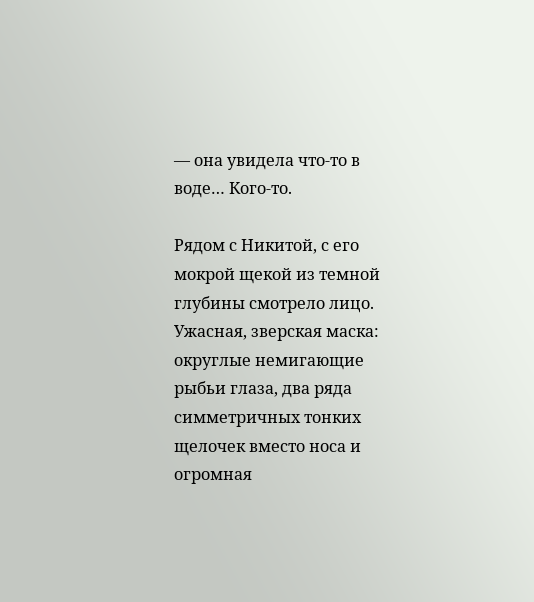— она увидела что-то в воде… Кого-то.

Рядом с Никитой, с его мокрой щекой из темной глубины смотрело лицо. Ужасная, зверская маска: округлые немигающие рыбьи глаза, два ряда симметричных тонких щелочек вместо носа и огромная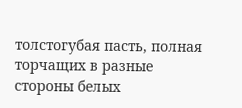толстогубая пасть, полная торчащих в разные стороны белых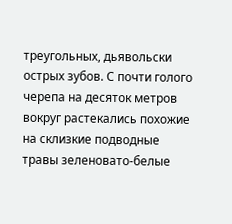треугольных, дьявольски острых зубов. С почти голого черепа на десяток метров вокруг растекались похожие на склизкие подводные травы зеленовато-белые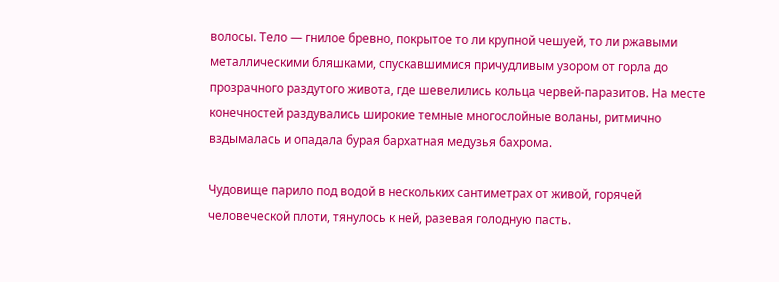волосы. Тело — гнилое бревно, покрытое то ли крупной чешуей, то ли ржавыми металлическими бляшками, спускавшимися причудливым узором от горла до прозрачного раздутого живота, где шевелились кольца червей-паразитов. На месте конечностей раздувались широкие темные многослойные воланы, ритмично вздымалась и опадала бурая бархатная медузья бахрома.

Чудовище парило под водой в нескольких сантиметрах от живой, горячей человеческой плоти, тянулось к ней, разевая голодную пасть.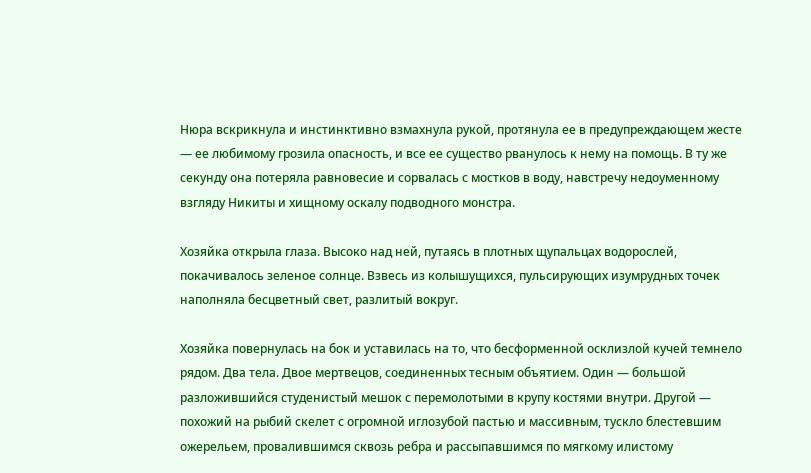Нюра вскрикнула и инстинктивно взмахнула рукой, протянула ее в предупреждающем жесте — ее любимому грозила опасность, и все ее существо рванулось к нему на помощь. В ту же секунду она потеряла равновесие и сорвалась с мостков в воду, навстречу недоуменному взгляду Никиты и хищному оскалу подводного монстра.

Хозяйка открыла глаза. Высоко над ней, путаясь в плотных щупальцах водорослей, покачивалось зеленое солнце. Взвесь из колышущихся, пульсирующих изумрудных точек наполняла бесцветный свет, разлитый вокруг.

Хозяйка повернулась на бок и уставилась на то, что бесформенной осклизлой кучей темнело рядом. Два тела. Двое мертвецов, соединенных тесным объятием. Один — большой разложившийся студенистый мешок с перемолотыми в крупу костями внутри. Другой — похожий на рыбий скелет с огромной иглозубой пастью и массивным, тускло блестевшим ожерельем, провалившимся сквозь ребра и рассыпавшимся по мягкому илистому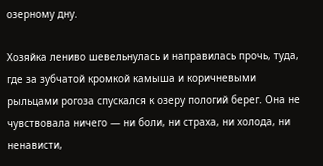озерному дну.

Хозяйка лениво шевельнулась и направилась прочь, туда, где за зубчатой кромкой камыша и коричневыми рыльцами рогоза спускался к озеру пологий берег. Она не чувствовала ничего — ни боли, ни страха, ни холода, ни ненависти,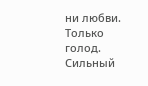ни любви. Только голод. Сильный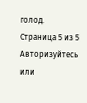голод.
Страница 5 из 5
Авторизуйтесь или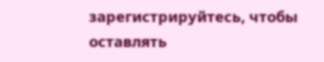зарегистрируйтесь, чтобы оставлять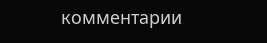комментарии